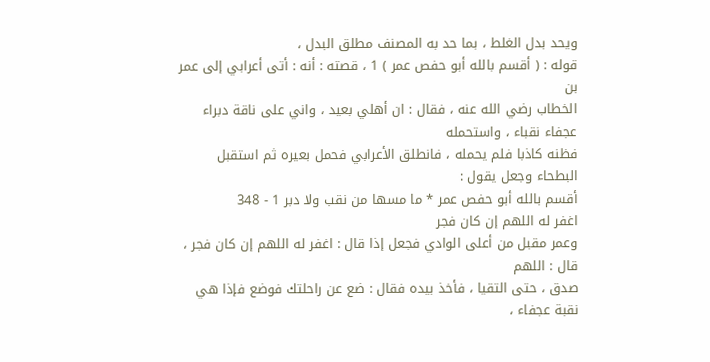ويحد بدل الغلط ، بما حد به المصنف مطلق البدل ،
قوله : ( أقسم بالله أبو حفص عمر ) 1 ، قصته : أنه : أتى أعرابي إلى عمر
بن
الخطاب رضي الله عنه ، فقال : ان أهلي بعيد ، واني على ناقة دبراء
عجفاء نقباء ، واستحمله
فظنه كاذبا فلم يحمله ، فانطلق الأعرابي فحمل بعيره ثم استقبل
البطحاء وجعل يقول :
أقسم بالله أبو حفص عمر * ما مسها من نقب ولا دبر 1 - 348
اغفر له اللهم إن كان فجر
وعمر مقبل من أعلى الوادي فجعل إذا قال : اغفر له اللهم إن كان فجر ،
قال : اللهم
صدق ، حتى التقيا ، فأخذ بيده فقال : ضع عن راحلتك فوضع فإذا هي
نقبة عجفاء ،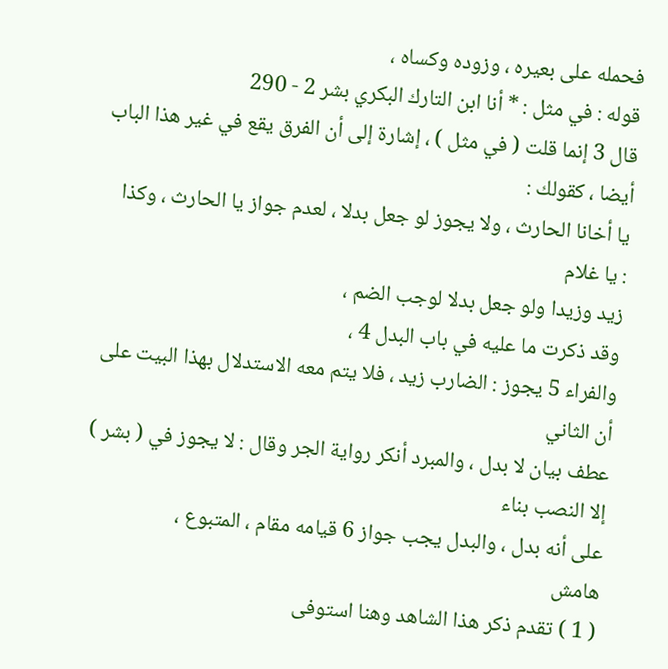فحمله على بعيره ، وزوده وكساه ،
قوله : في مثل : * أنا ابن التارك البكري بشر 2 - 290
قال 3 إنما قلت ( في مثل ) ، إشارة إلى أن الفرق يقع في غير هذا الباب
أيضا ، كقولك :
يا أخانا الحارث ، ولا يجوز لو جعل بدلا ، لعدم جواز يا الحارث ، وكذا
: يا غلام
زيد وزيدا ولو جعل بدلا لوجب الضم ،
وقد ذكرت ما عليه في باب البدل 4 ،
والفراء 5 يجوز : الضارب زيد ، فلا يتم معه الاستدلال بهذا البيت على
أن الثاني
عطف بيان لا بدل ، والمبرد أنكر رواية الجر وقال : لا يجوز في ( بشر )
إلا النصب بناء
على أنه بدل ، والبدل يجب جواز 6 قيامه مقام ، المتبوع ،
هامش
( 1 ) تقدم ذكر هذا الشاهد وهنا استوفى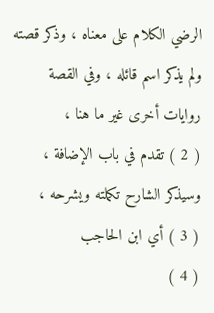الرضي الكلام على معناه ، وذكر قصته ولم يذكر اسم قائله ، وفي القصة
روايات أخرى غير ما هنا ،
( 2 ) تقدم في باب الإضافة ، وسيذكر الشارح تكملته ويشرحه ،
( 3 ) أي ابن الحاجب
( 4 )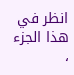انظر في هذا الجزء ،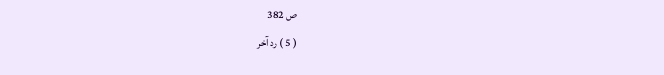ص 382
( 5 ) رد آخر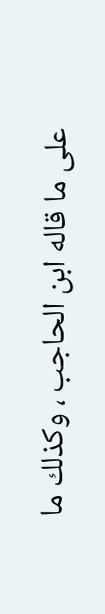على ما قاله ابن الحاجب ، وكذلك ما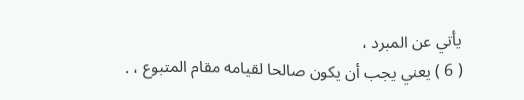يأتي عن المبرد ،
( 6 ) يعني يجب أن يكون صالحا لقيامه مقام المتبوع ، .